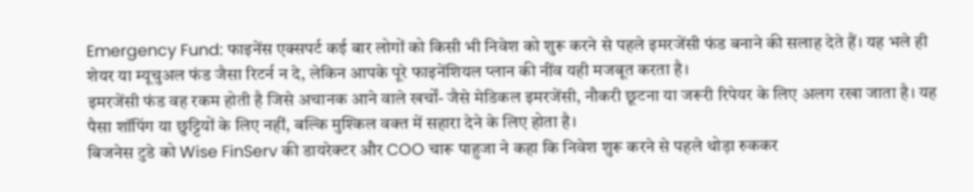Emergency Fund: फाइनेंस एक्सपर्ट कई बार लोगों को किसी भी निवेश को शुरू करने से पहले इमरजेंसी फंड बनाने की सलाह देते हैं। यह भले ही शेयर या म्यूचुअल फंड जैसा रिटर्न न दे, लेकिन आपके पूरे फाइनेंशियल प्लान की नींव यही मजबूत करता है।
इमरजेंसी फंड वह रकम होती है जिसे अचानक आने वाले खर्चों- जैसे मेडिकल इमरजेंसी, नौकरी छूटना या जरूरी रिपेयर के लिए अलग रखा जाता है। यह पैसा शॉपिंग या छुट्टियों के लिए नहीं, बल्कि मुश्किल वक्त में सहारा देने के लिए होता है।
बिजनेस टुडे को Wise FinServ की डायरेक्टर और COO चारू पाहुजा ने कहा कि निवेश शुरू करने से पहले थोड़ा रुककर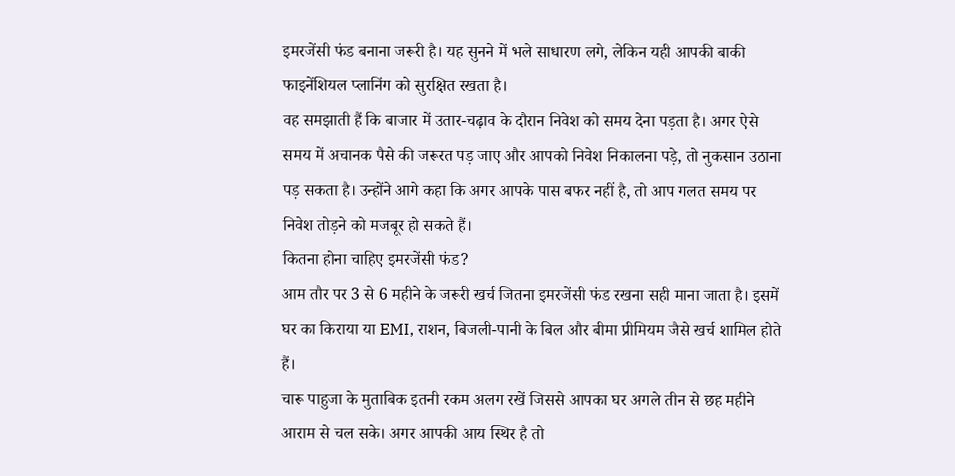इमरजेंसी फंड बनाना जरूरी है। यह सुनने में भले साधारण लगे, लेकिन यही आपकी बाकी फाइनेंशियल प्लानिंग को सुरक्षित रखता है।
वह समझाती हैं कि बाजार में उतार-चढ़ाव के दौरान निवेश को समय देना पड़ता है। अगर ऐसे समय में अचानक पैसे की जरूरत पड़ जाए और आपको निवेश निकालना पड़े, तो नुकसान उठाना पड़ सकता है। उन्होंने आगे कहा कि अगर आपके पास बफर नहीं है, तो आप गलत समय पर निवेश तोड़ने को मजबूर हो सकते हैं।
कितना होना चाहिए इमरजेंसी फंड?
आम तौर पर 3 से 6 महीने के जरूरी खर्च जितना इमरजेंसी फंड रखना सही माना जाता है। इसमें घर का किराया या EMI, राशन, बिजली-पानी के बिल और बीमा प्रीमियम जैसे खर्च शामिल होते हैं।
चारू पाहुजा के मुताबिक इतनी रकम अलग रखें जिससे आपका घर अगले तीन से छह महीने आराम से चल सके। अगर आपकी आय स्थिर है तो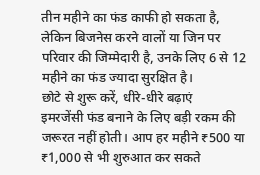तीन महीने का फंड काफी हो सकता है, लेकिन बिजनेस करने वालों या जिन पर परिवार की जिम्मेदारी है, उनके लिए 6 से 12 महीने का फंड ज्यादा सुरक्षित है।
छोटे से शुरू करें, धीरे-धीरे बढ़ाएं
इमरजेंसी फंड बनाने के लिए बड़ी रकम की जरूरत नहीं होती। आप हर महीने ₹500 या ₹1,000 से भी शुरुआत कर सकते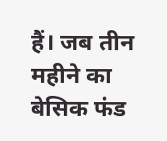हैं। जब तीन महीने का बेसिक फंड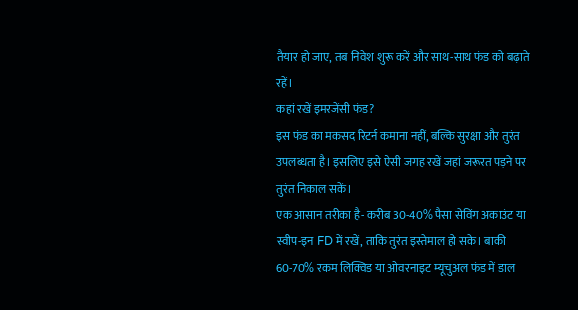तैयार हो जाए, तब निवेश शुरू करें और साथ-साथ फंड को बढ़ाते रहें।
कहां रखें इमरजेंसी फंड?
इस फंड का मकसद रिटर्न कमाना नहीं, बल्कि सुरक्षा और तुरंत उपलब्धता है। इसलिए इसे ऐसी जगह रखें जहां जरूरत पड़ने पर तुरंत निकाल सकें।
एक आसान तरीका है- करीब 30-40% पैसा सेविंग अकाउंट या स्वीप-इन FD में रखें, ताकि तुरंत इस्तेमाल हो सके। बाकी 60-70% रकम लिक्विड या ओवरनाइट म्यूचुअल फंड में डाल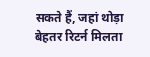सकते हैं, जहां थोड़ा बेहतर रिटर्न मिलता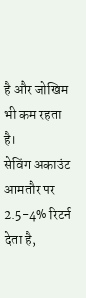है और जोखिम भी कम रहता है।
सेविंग अकाउंट आमतौर पर 2.5-4% रिटर्न देता है,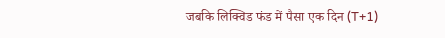जबकि लिक्विड फंड में पैसा एक दिन (T+1)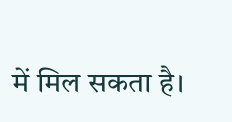में मिल सकता है।